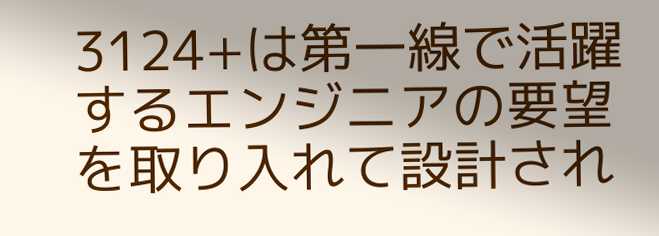3124+は第一線で活躍するエンジニアの要望を取り入れて設計され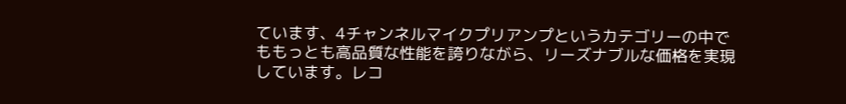ています、4チャンネルマイクプリアンプというカテゴリーの中でももっとも高品質な性能を誇りながら、リーズナブルな価格を実現しています。レコ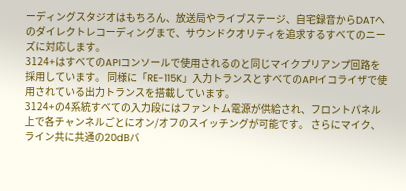ーディングスタジオはもちろん、放送局やライブステージ、自宅録音からDATへのダイレクトレコーディングまで、サウンドクオリティを追求するすべてのニーズに対応します。
3124+はすべてのAPIコンソールで使用されるのと同じマイクプリアンプ回路を採用しています。 同様に「RE-115K」入力トランスとすべてのAPIイコライザで使用されている出力トランスを搭載しています。
3124+の4系統すべての入力段にはファントム電源が供給され、フロントパネル上で各チャンネルごとにオン/オフのスイッチングが可能です。 さらにマイク、ライン共に共通の20dBバ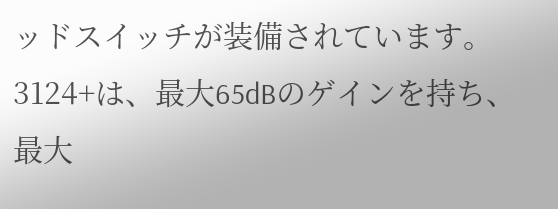ッドスイッチが装備されています。
3124+は、最大65dBのゲインを持ち、最大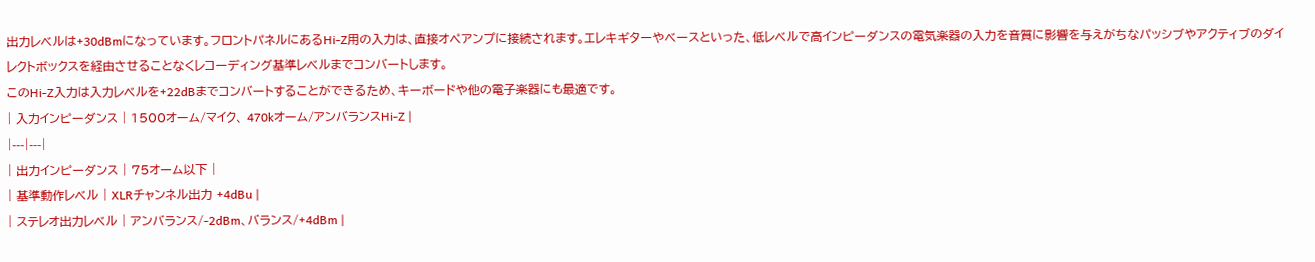出力レベルは+30dBmになっています。フロントパネルにあるHi-Z用の入力は、直接オペアンプに接続されます。エレキギターやベースといった、低レベルで高インピーダンスの電気楽器の入力を音質に影響を与えがちなパッシブやアクティブのダイレクトボックスを経由させることなくレコーディング基準レベルまでコンバートします。
このHi-Z入力は入力レベルを+22dBまでコンバートすることができるため、キーボードや他の電子楽器にも最適です。
| 入力インピーダンス | 1500オーム/マイク、 470kオーム/アンバランスHi-Z |
|---|---|
| 出力インピーダンス | 75オーム以下 |
| 基準動作レベル | XLRチャンネル出力 +4dBu |
| ステレオ出力レベル | アンバランス/-2dBm、バランス/+4dBm |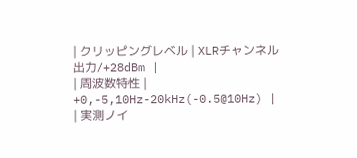| クリッピングレベル | XLRチャンネル出力/+28dBm |
| 周波数特性 | +0,-5,10Hz-20kHz(-0.5@10Hz) |
| 実測ノイ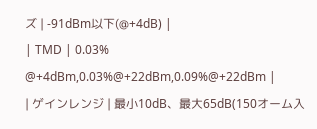ズ | -91dBm以下(@+4dB) |
| TMD | 0.03% @+4dBm,0.03%@+22dBm,0.09%@+22dBm |
| ゲインレンジ | 最小10dB、最大65dB(150オーム入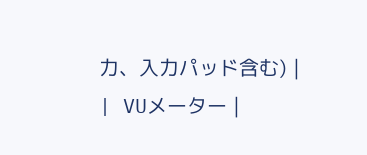力、入力パッド含む) |
| VUメーター |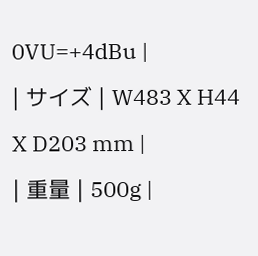0VU=+4dBu |
| サイズ | W483 X H44 X D203 mm |
| 重量 | 500g |